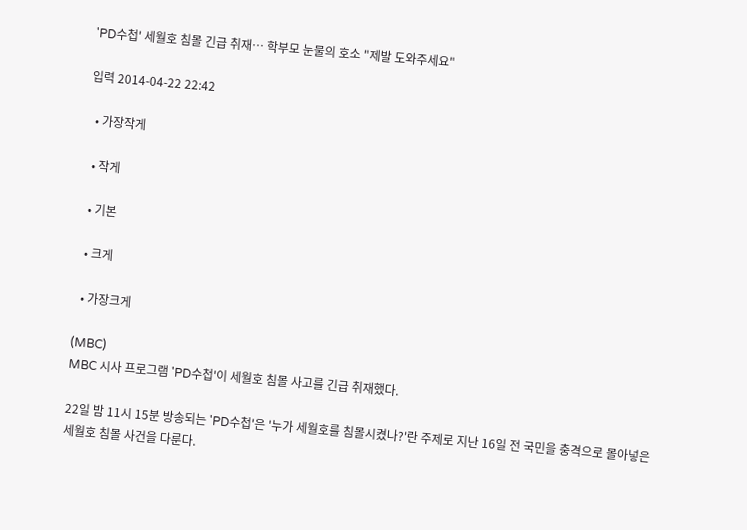'PD수첩' 세월호 침몰 긴급 취재… 학부모 눈물의 호소 "제발 도와주세요"

입력 2014-04-22 22:42

  • 가장작게

  • 작게

  • 기본

  • 크게

  • 가장크게

(MBC)
MBC 시사 프로그램 'PD수첩'이 세월호 침몰 사고를 긴급 취재했다.

22일 밤 11시 15분 방송되는 'PD수첩'은 '누가 세월호를 침몰시켰나?'란 주제로 지난 16일 전 국민을 충격으로 몰아넣은 세월호 침몰 사건을 다룬다.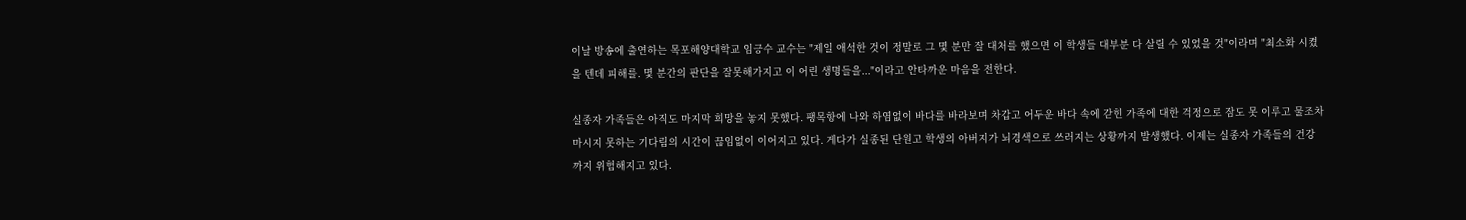이날 방송에 출연하는 목포해양대학교 임긍수 교수는 "제일 애석한 것이 정말로 그 몇 분만 잘 대처를 했으면 이 학생들 대부분 다 살릴 수 있었을 것"이라며 "최소화 시켰을 텐데 피해를. 몇 분간의 판단을 잘못해가지고 이 어린 생명들을..."이라고 안타까운 마음을 전한다.

실종자 가족들은 아직도 마지막 희망을 놓지 못했다. 팽목항에 나와 하염없이 바다를 바라보며 차갑고 어두운 바다 속에 갇힌 가족에 대한 걱정으로 잠도 못 이루고 물조차 마시지 못하는 기다림의 시간이 끊임없이 이어지고 있다. 게다가 실종된 단원고 학생의 아버지가 뇌경색으로 쓰러지는 상황까지 발생했다. 이제는 실종자 가족들의 건강까지 위험해지고 있다.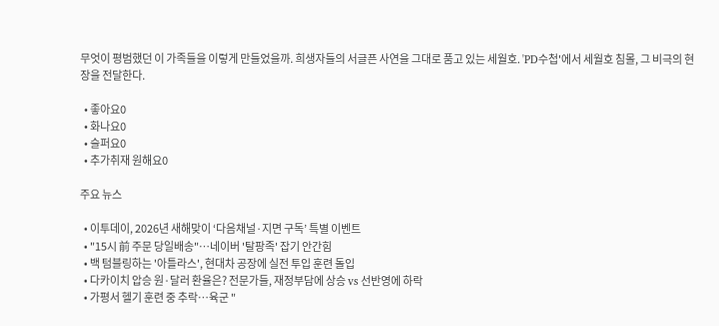무엇이 평범했던 이 가족들을 이렇게 만들었을까. 희생자들의 서글픈 사연을 그대로 품고 있는 세월호. 'PD수첩'에서 세월호 침몰, 그 비극의 현장을 전달한다.

  • 좋아요0
  • 화나요0
  • 슬퍼요0
  • 추가취재 원해요0

주요 뉴스

  • 이투데이, 2026년 새해맞이 ‘다음채널·지면 구독’ 특별 이벤트
  • "15시 前 주문 당일배송"…네이버 '탈팡족' 잡기 안간힘
  • 백 텀블링하는 '아틀라스', 현대차 공장에 실전 투입 훈련 돌입
  • 다카이치 압승 원·달러 환율은? 전문가들, 재정부담에 상승 vs 선반영에 하락
  • 가평서 헬기 훈련 중 추락…육군 "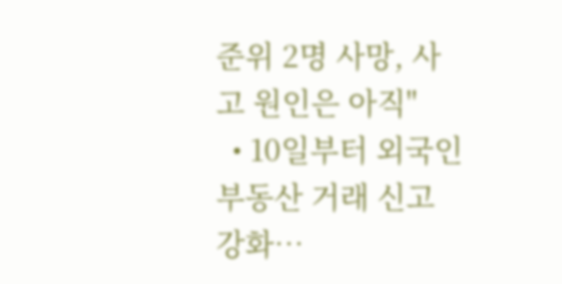준위 2명 사망, 사고 원인은 아직"
  • 10일부터 외국인 부동산 거래 신고 강화…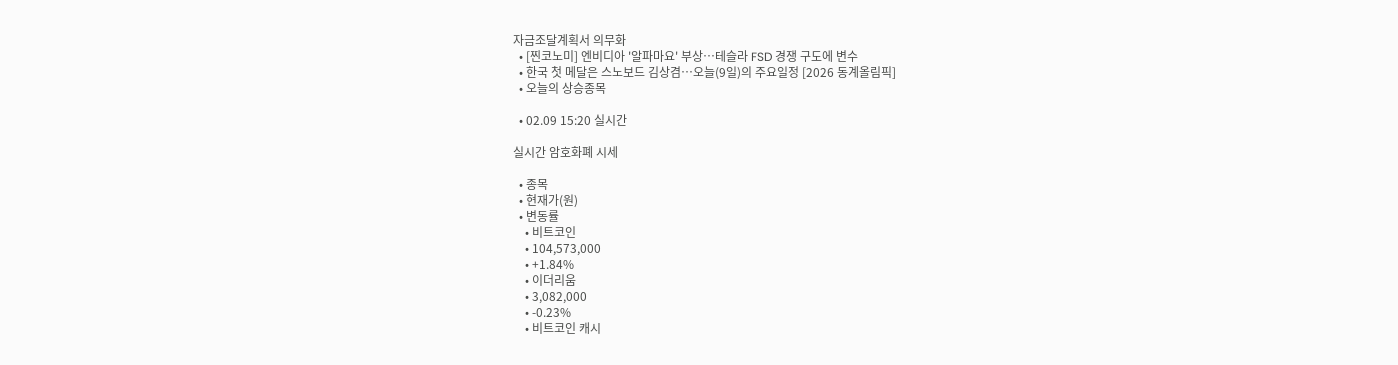자금조달계획서 의무화
  • [찐코노미] 엔비디아 '알파마요' 부상…테슬라 FSD 경쟁 구도에 변수
  • 한국 첫 메달은 스노보드 김상겸…오늘(9일)의 주요일정 [2026 동계올림픽]
  • 오늘의 상승종목

  • 02.09 15:20 실시간

실시간 암호화폐 시세

  • 종목
  • 현재가(원)
  • 변동률
    • 비트코인
    • 104,573,000
    • +1.84%
    • 이더리움
    • 3,082,000
    • -0.23%
    • 비트코인 캐시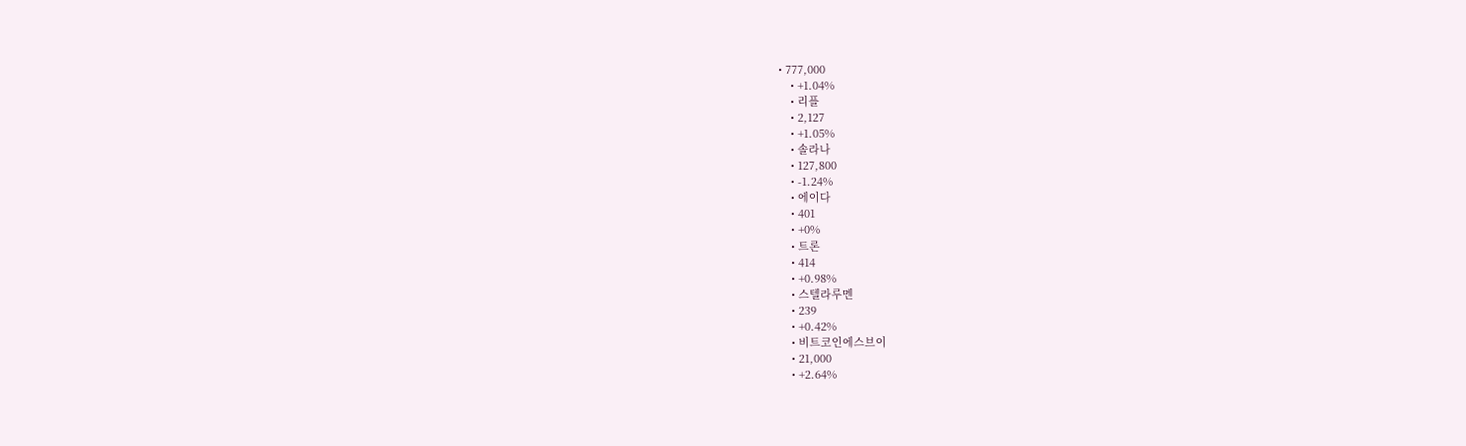• 777,000
    • +1.04%
    • 리플
    • 2,127
    • +1.05%
    • 솔라나
    • 127,800
    • -1.24%
    • 에이다
    • 401
    • +0%
    • 트론
    • 414
    • +0.98%
    • 스텔라루멘
    • 239
    • +0.42%
    • 비트코인에스브이
    • 21,000
    • +2.64%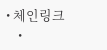• 체인링크
    •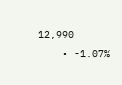12,990
    • -1.07%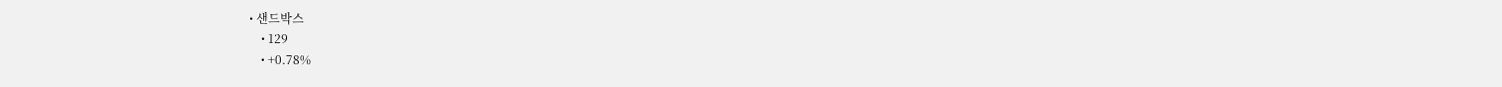• 샌드박스
    • 129
    • +0.78%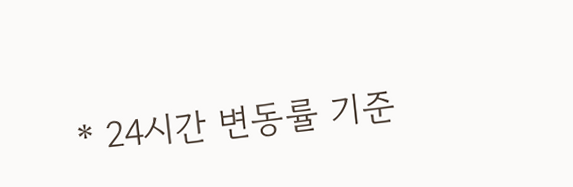* 24시간 변동률 기준